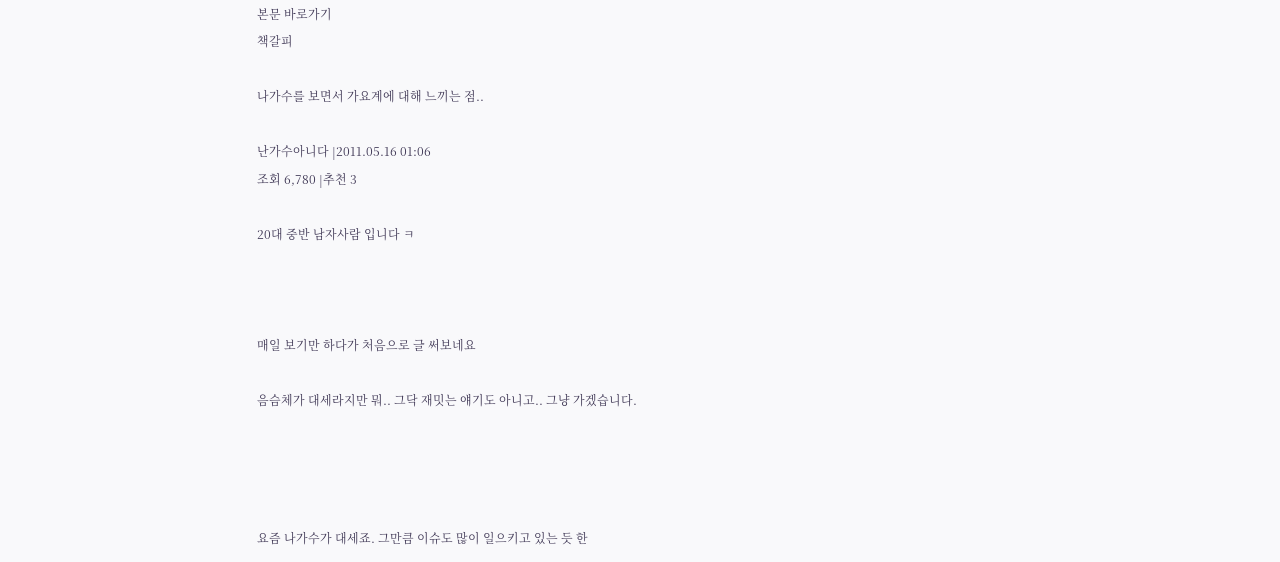본문 바로가기
책갈피

나가수를 보면서 가요계에 대해 느끼는 점..

난가수아니다 |2011.05.16 01:06
조회 6,780 |추천 3

20대 중반 남자사람 입니다 ㅋ



매일 보기만 하다가 처음으로 글 써보네요

음슴체가 대세라지만 뭐.. 그닥 재밋는 얘기도 아니고.. 그냥 가겠습니다.




요즘 나가수가 대세죠. 그만큼 이슈도 많이 일으키고 있는 듯 한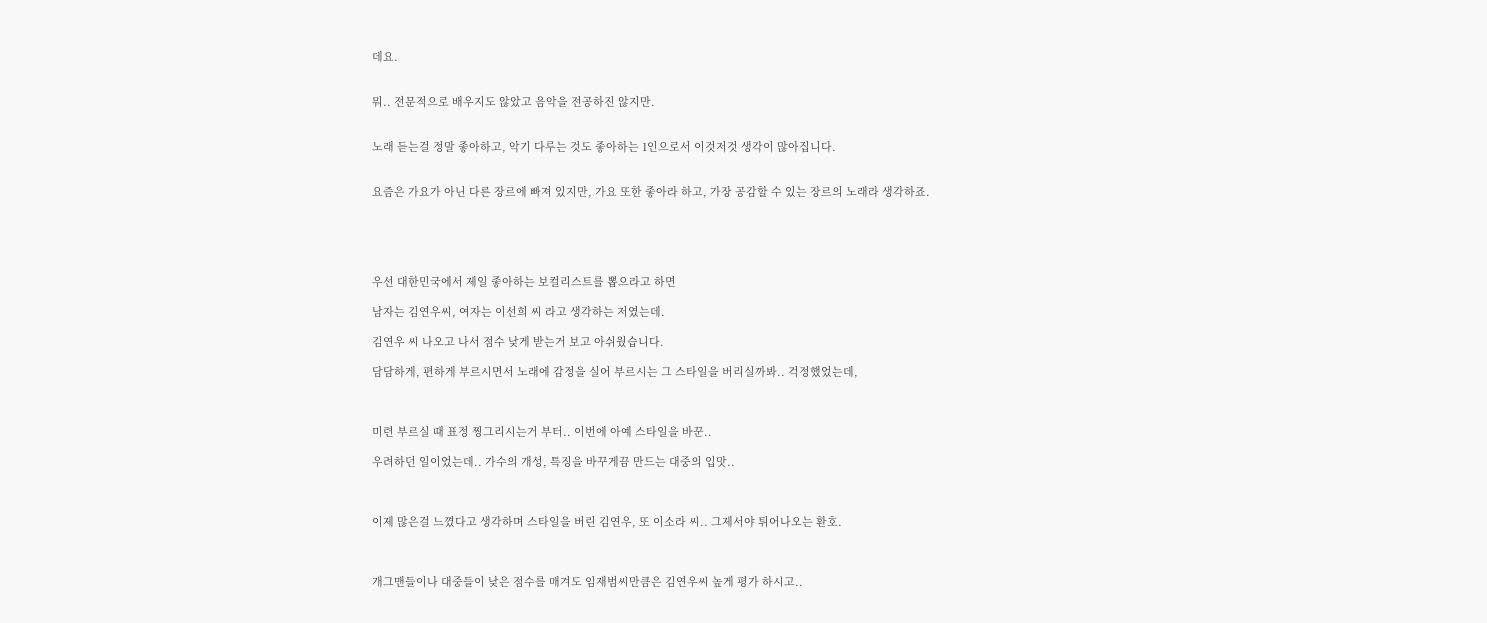데요.


뭐.. 전문적으로 배우지도 않았고 음악을 전공하진 않지만.


노래 듣는걸 정말 좋아하고, 악기 다루는 것도 좋아하는 1인으로서 이것저것 생각이 많아집니다.


요즘은 가요가 아닌 다른 장르에 빠져 있지만, 가요 또한 좋아라 하고, 가장 공감할 수 있는 장르의 노래라 생각하죠.





우선 대한민국에서 제일 좋아하는 보컬리스트를 뽑으라고 하면

남자는 김연우씨, 여자는 이선희 씨 라고 생각하는 저였는데.

김연우 씨 나오고 나서 점수 낮게 받는거 보고 아쉬웠습니다.

담담하게, 편하게 부르시면서 노래에 감정을 실어 부르시는 그 스타일을 버리실까봐.. 걱정했었는데,



미련 부르실 때 표정 찡그리시는거 부터.. 이번에 아예 스타일을 바꾼..

우려하던 일이었는데.. 가수의 개성, 특징을 바꾸게끔 만드는 대중의 입맛..



이제 많은걸 느꼈다고 생각하며 스타일을 버린 김연우, 또 이소라 씨.. 그제서야 튀어나오는 환호.



개그맨들이나 대중들이 낮은 점수를 매겨도 임재범씨만큼은 김연우씨 높게 평가 하시고..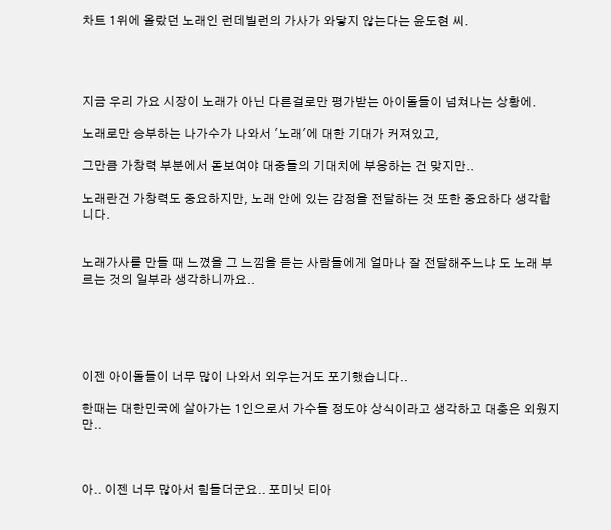차트 1위에 올랐던 노래인 런데빌런의 가사가 와닿지 않는다는 윤도현 씨.




지금 우리 가요 시장이 노래가 아닌 다른걸로만 평가받는 아이돌들이 넘쳐나는 상황에.

노래로만 승부하는 나가수가 나와서 '노래'에 대한 기대가 커져있고,

그만큼 가창력 부분에서 돋보여야 대중들의 기대치에 부응하는 건 맞지만..

노래란건 가창력도 중요하지만, 노래 안에 있는 감정을 전달하는 것 또한 중요하다 생각합니다.


노래가사를 만들 때 느꼈을 그 느낌을 듣는 사람들에게 얼마나 잘 전달해주느냐 도 노래 부르는 것의 일부라 생각하니까요..





이젠 아이돌들이 너무 많이 나와서 외우는거도 포기했습니다..

한때는 대한민국에 살아가는 1인으로서 가수들 정도야 상식이라고 생각하고 대충은 외웠지만..



아.. 이젠 너무 많아서 힘들더군요.. 포미닛 티아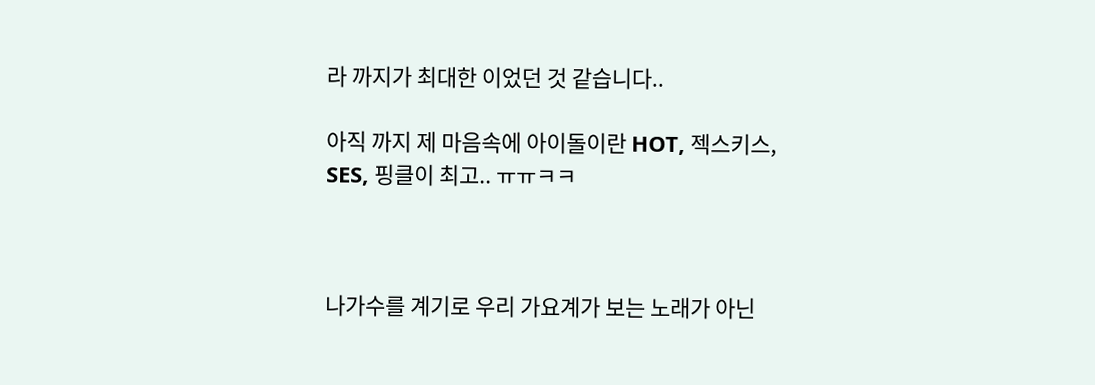라 까지가 최대한 이었던 것 같습니다..

아직 까지 제 마음속에 아이돌이란 HOT, 젝스키스, SES, 핑클이 최고.. ㅠㅠㅋㅋ



나가수를 계기로 우리 가요계가 보는 노래가 아닌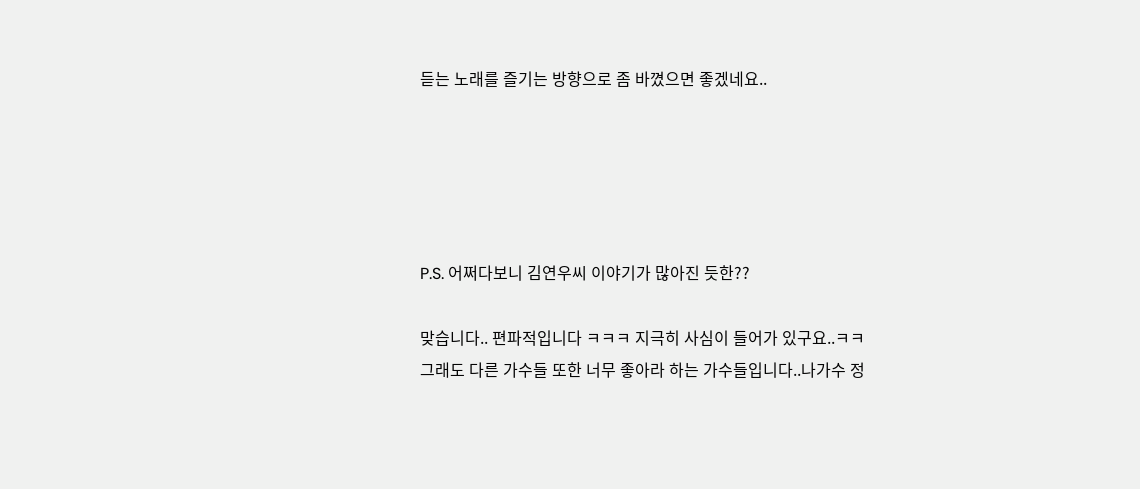듣는 노래를 즐기는 방향으로 좀 바꼈으면 좋겠네요..





P.S. 어쩌다보니 김연우씨 이야기가 많아진 듯한??

맞습니다.. 편파적입니다 ㅋㅋㅋ 지극히 사심이 들어가 있구요..ㅋㅋ
그래도 다른 가수들 또한 너무 좋아라 하는 가수들입니다..나가수 정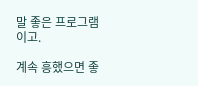말 좋은 프로그램이고.

계속 흥했으면 좋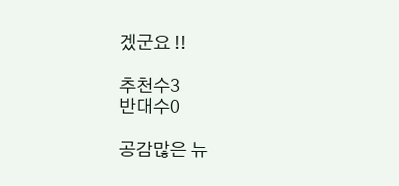겠군요 !!

추천수3
반대수0

공감많은 뉴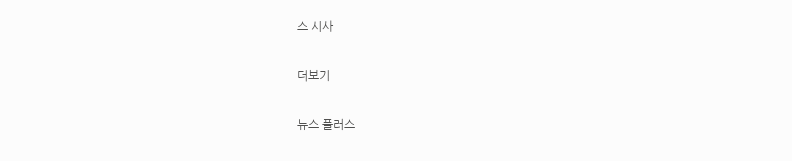스 시사

더보기

뉴스 플러스